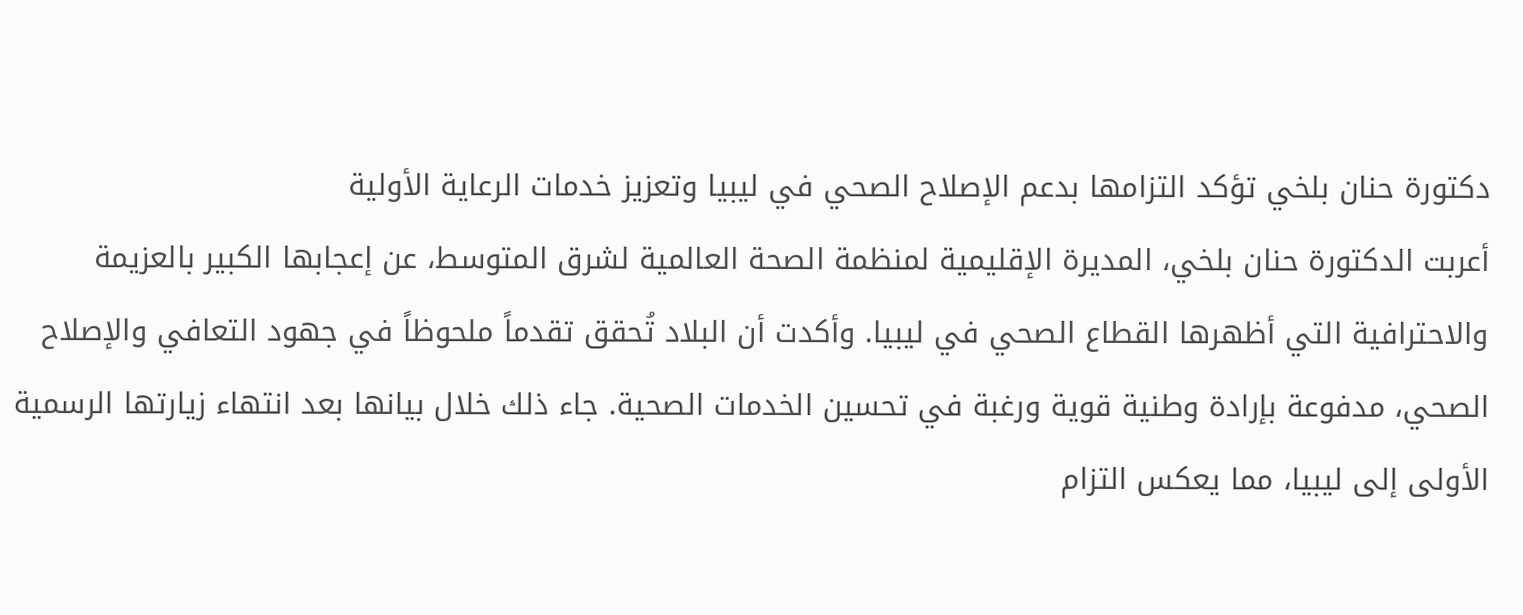دكتورة حنان بلخي تؤكد التزامها بدعم الإصلاح الصحي في ليبيا وتعزيز خدمات الرعاية الأولية
أعربت الدكتورة حنان بلخي، المديرة الإقليمية لمنظمة الصحة العالمية لشرق المتوسط، عن إعجابها الكبير بالعزيمة والاحترافية التي أظهرها القطاع الصحي في ليبيا. وأكدت أن البلاد تُحقق تقدماً ملحوظاً في جهود التعافي والإصلاح الصحي، مدفوعة بإرادة وطنية قوية ورغبة في تحسين الخدمات الصحية. جاء ذلك خلال بيانها بعد انتهاء زيارتها الرسمية الأولى إلى ليبيا، مما يعكس التزام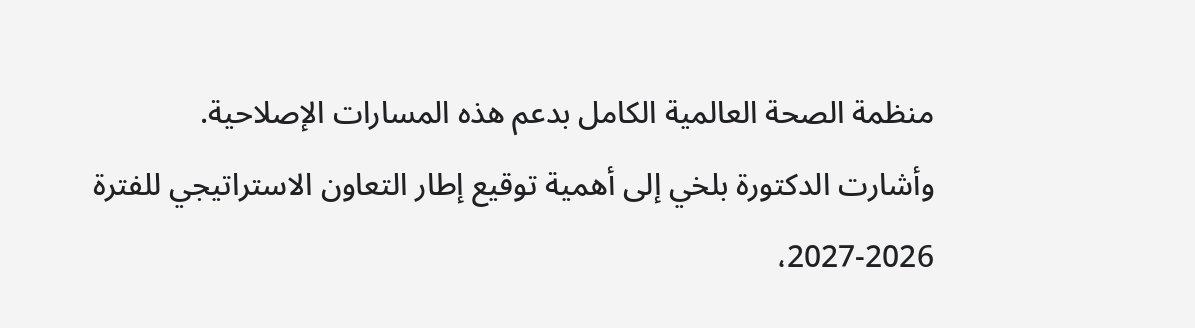منظمة الصحة العالمية الكامل بدعم هذه المسارات الإصلاحية.
وأشارت الدكتورة بلخي إلى أهمية توقيع إطار التعاون الاستراتيجي للفترة 2026-2027،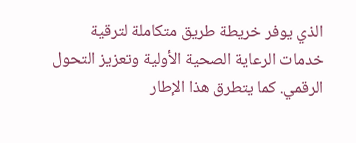الذي يوفر خريطة طريق متكاملة لترقية خدمات الرعاية الصحية الأولية وتعزيز التحول الرقمي. كما يتطرق هذا الإطار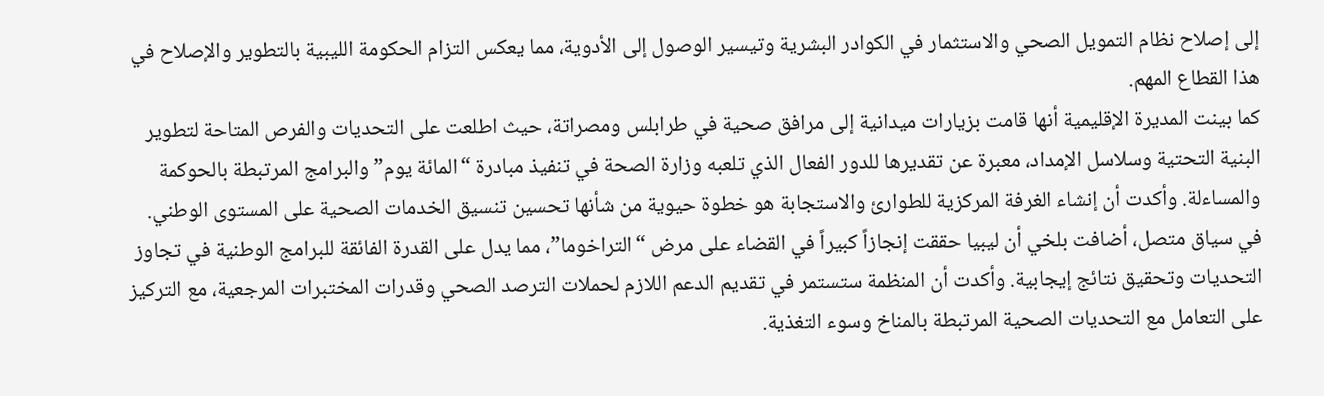إلى إصلاح نظام التمويل الصحي والاستثمار في الكوادر البشرية وتيسير الوصول إلى الأدوية، مما يعكس التزام الحكومة الليبية بالتطوير والإصلاح في هذا القطاع المهم.
كما بينت المديرة الإقليمية أنها قامت بزيارات ميدانية إلى مرافق صحية في طرابلس ومصراتة، حيث اطلعت على التحديات والفرص المتاحة لتطوير البنية التحتية وسلاسل الإمداد، معبرة عن تقديرها للدور الفعال الذي تلعبه وزارة الصحة في تنفيذ مبادرة “المائة يوم” والبرامج المرتبطة بالحوكمة والمساءلة. وأكدت أن إنشاء الغرفة المركزية للطوارئ والاستجابة هو خطوة حيوية من شأنها تحسين تنسيق الخدمات الصحية على المستوى الوطني.
في سياق متصل، أضافت بلخي أن ليبيا حققت إنجازاً كبيراً في القضاء على مرض “التراخوما”، مما يدل على القدرة الفائقة للبرامج الوطنية في تجاوز التحديات وتحقيق نتائج إيجابية. وأكدت أن المنظمة ستستمر في تقديم الدعم اللازم لحملات الترصد الصحي وقدرات المختبرات المرجعية، مع التركيز على التعامل مع التحديات الصحية المرتبطة بالمناخ وسوء التغذية.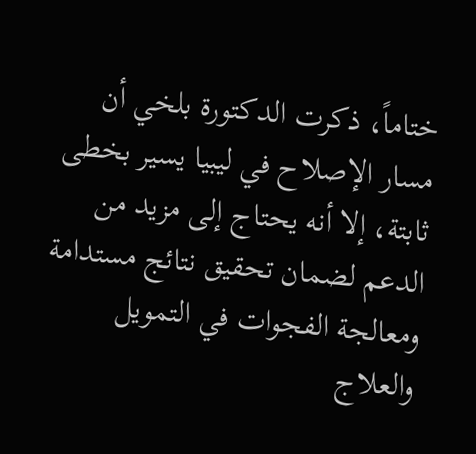ختاماً، ذكرت الدكتورة بلخي أن مسار الإصلاح في ليبيا يسير بخطى ثابتة، إلا أنه يحتاج إلى مزيد من الدعم لضمان تحقيق نتائج مستدامة ومعالجة الفجوات في التمويل والعلاج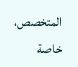المتخصص، خاصة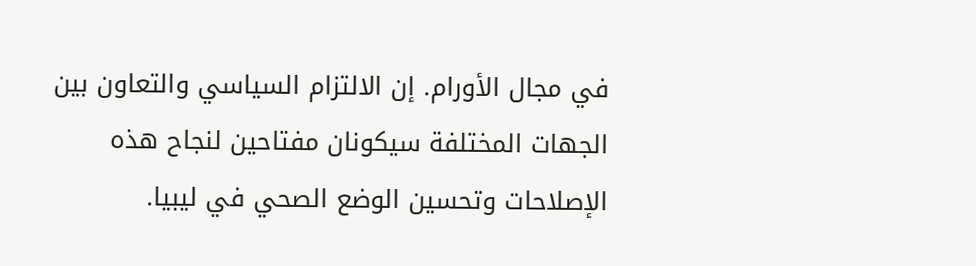في مجال الأورام. إن الالتزام السياسي والتعاون بين الجهات المختلفة سيكونان مفتاحين لنجاح هذه الإصلاحات وتحسين الوضع الصحي في ليبيا.